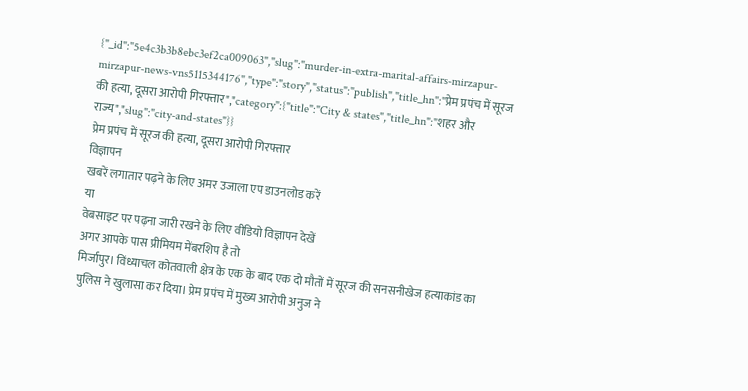{"_id":"5e4c3b3b8ebc3ef2ca009063","slug":"murder-in-extra-marital-affairs-mirzapur-mirzapur-news-vns5115344176","type":"story","status":"publish","title_hn":"प्रेम प्रपंच में सूरज की हत्या, दूसरा आरोपी गिरफ्तार","category":{"title":"City & states","title_hn":"शहर और राज्य","slug":"city-and-states"}}
प्रेम प्रपंच में सूरज की हत्या, दूसरा आरोपी गिरफ्तार
विज्ञापन
खबरें लगातार पढ़ने के लिए अमर उजाला एप डाउनलोड करें
या
वेबसाइट पर पढ़ना जारी रखने के लिए वीडियो विज्ञापन देखें
अगर आपके पास प्रीमियम मेंबरशिप है तो
मिर्जापुर। विंध्याचल कोतवाली क्षेत्र के एक के बाद एक दो मौतों में सूरज की सनसनीखेज हत्याकांड का पुलिस ने खुलासा कर दिया। प्रेम प्रपंच में मुख्य आरोपी अनुज ने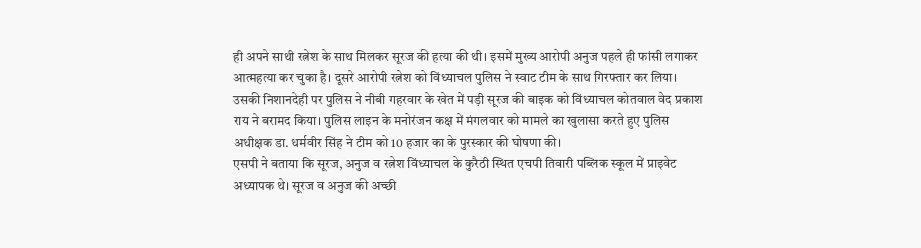ही अपने साथी रत्नेश के साथ मिलकर सूरज की हत्या की थी। इसमें मुख्य आरोपी अनुज पहले ही फांसी लगाकर आत्महत्या कर चुका है। दूसरे आरोपी रत्नेश को विंध्याचल पुलिस ने स्वाट टीम के साथ गिरफ्तार कर लिया। उसकी निशानदेही पर पुलिस ने नीबी गहरवार के खेत में पड़ी सूरज की बाइक को विंध्याचल कोतवाल वेद प्रकाश राय ने बरामद किया। पुलिस लाइन के मनोरंजन कक्ष में मंगलवार को मामले का खुलासा करते हुए पुलिस अधीक्षक डा. धर्मवीर सिंह ने टीम को 10 हजार का के पुरस्कार की घोषणा की।
एसपी ने बताया कि सूरज, अनुज व रत्नेश विंध्याचल के कुरैठी स्थित एचपी तिवारी पब्लिक स्कूल में प्राइवेट अध्यापक थे। सूरज व अनुज की अच्छी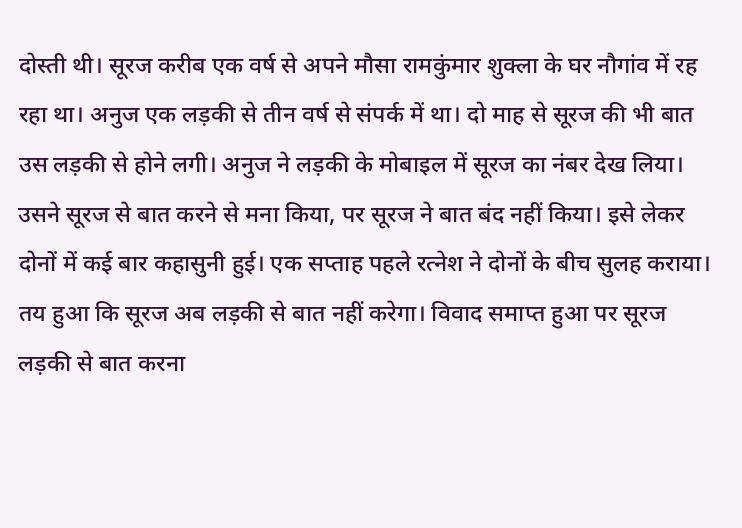दोस्ती थी। सूरज करीब एक वर्ष से अपने मौसा रामकुंमार शुक्ला के घर नौगांव में रह रहा था। अनुज एक लड़की से तीन वर्ष से संपर्क में था। दो माह से सूरज की भी बात उस लड़की से होने लगी। अनुज ने लड़की के मोबाइल में सूरज का नंबर देख लिया। उसने सूरज से बात करने से मना किया, पर सूरज ने बात बंद नहीं किया। इसे लेकर दोनों में कई बार कहासुनी हुई। एक सप्ताह पहले रत्नेश ने दोनों के बीच सुलह कराया। तय हुआ कि सूरज अब लड़की से बात नहीं करेगा। विवाद समाप्त हुआ पर सूरज लड़की से बात करना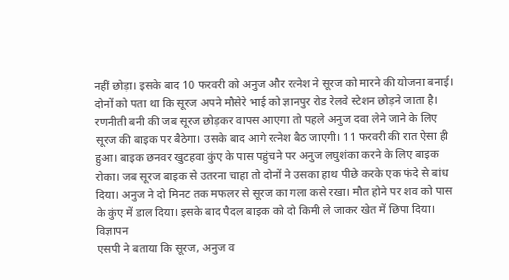नहीं छोड़ा। इसके बाद 10 फरवरी को अनुज और रत्नेश ने सूरज को मारने की योजना बनाई। दोनों को पता था कि सूरज अपने मौसेरे भाई को ज्ञानपुर रोड रेलवे स्टेशन छोड़ने जाता है। रणनीती बनी की जब सूरज छोड़कर वापस आएगा तो पहले अनुज दवा लेने जाने के लिए सूरज की बाइक पर बैठेगा। उसके बाद आगे रत्नेश बैठ जाएगी। 11 फरवरी की रात ऐसा ही हुआ। बाइक छनवर खुटहवा कुंए के पास पहुंचने पर अनुज लघुशंका करने के लिए बाइक रोका। जब सूरज बाइक से उतरना चाहा तो दोनों ने उसका हाथ पीछे करके एक फंदे से बांध दिया। अनुज ने दो मिनट तक मफलर से सूरज का गला कसे रखा। मौत होने पर शव को पास के कुंए में डाल दिया। इसके बाद पैदल बाइक को दो किमी ले जाकर खेत में छिपा दिया।
विज्ञापन
एसपी ने बताया कि सूरज, अनुज व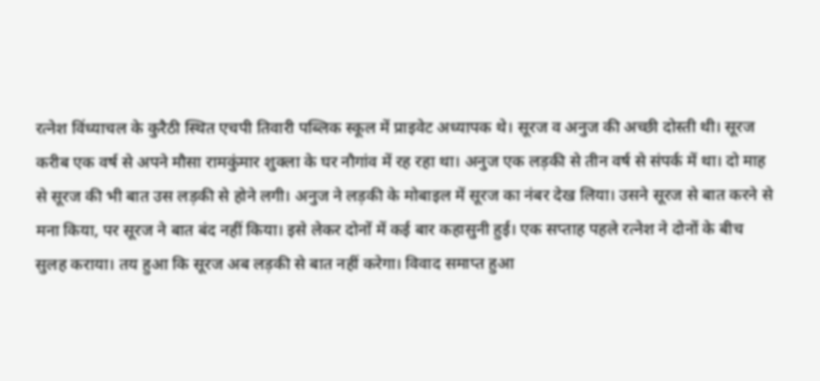रत्नेश विंध्याचल के कुरैठी स्थित एचपी तिवारी पब्लिक स्कूल में प्राइवेट अध्यापक थे। सूरज व अनुज की अच्छी दोस्ती थी। सूरज करीब एक वर्ष से अपने मौसा रामकुंमार शुक्ला के घर नौगांव में रह रहा था। अनुज एक लड़की से तीन वर्ष से संपर्क में था। दो माह से सूरज की भी बात उस लड़की से होने लगी। अनुज ने लड़की के मोबाइल में सूरज का नंबर देख लिया। उसने सूरज से बात करने से मना किया, पर सूरज ने बात बंद नहीं किया। इसे लेकर दोनों में कई बार कहासुनी हुई। एक सप्ताह पहले रत्नेश ने दोनों के बीच सुलह कराया। तय हुआ कि सूरज अब लड़की से बात नहीं करेगा। विवाद समाप्त हुआ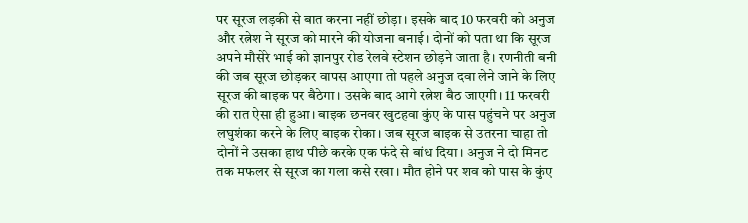पर सूरज लड़की से बात करना नहीं छोड़ा। इसके बाद 10 फरवरी को अनुज और रत्नेश ने सूरज को मारने की योजना बनाई। दोनों को पता था कि सूरज अपने मौसेरे भाई को ज्ञानपुर रोड रेलवे स्टेशन छोड़ने जाता है। रणनीती बनी की जब सूरज छोड़कर वापस आएगा तो पहले अनुज दवा लेने जाने के लिए सूरज की बाइक पर बैठेगा। उसके बाद आगे रत्नेश बैठ जाएगी। 11 फरवरी की रात ऐसा ही हुआ। बाइक छनवर खुटहवा कुंए के पास पहुंचने पर अनुज लघुशंका करने के लिए बाइक रोका। जब सूरज बाइक से उतरना चाहा तो दोनों ने उसका हाथ पीछे करके एक फंदे से बांध दिया। अनुज ने दो मिनट तक मफलर से सूरज का गला कसे रखा। मौत होने पर शव को पास के कुंए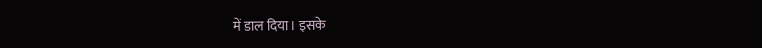में डाल दिया। इसके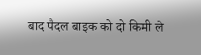बाद पैदल बाइक को दो किमी ले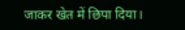जाकर खेत में छिपा दिया।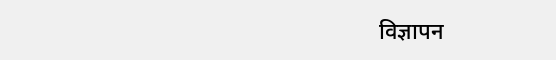विज्ञापन